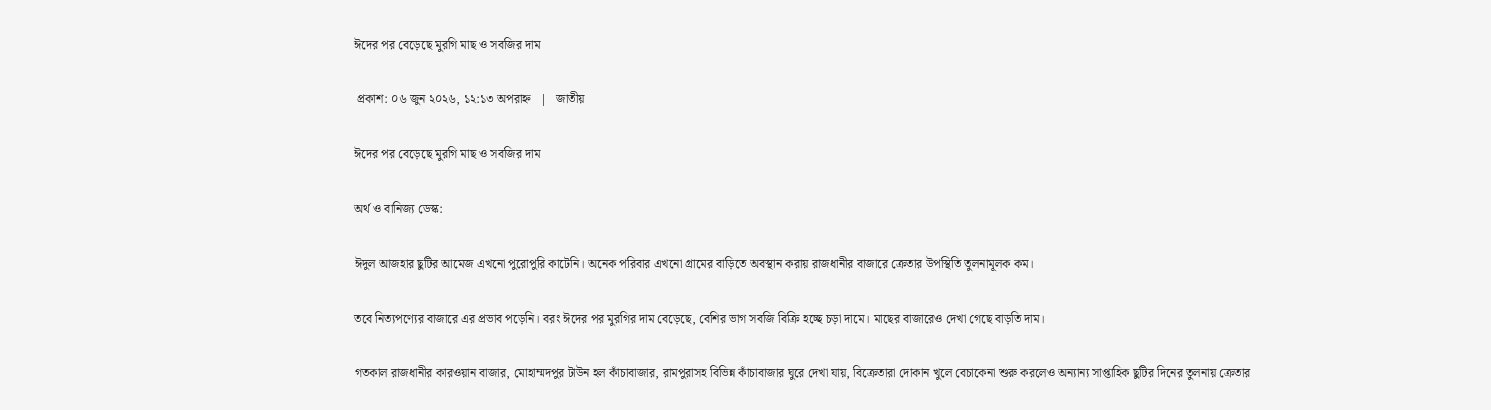ঈদের পর বেড়েছে মুরগি মাছ ও সবজির দাম

 প্রকাশ: ০৬ জুন ২০২৬, ১২:১৩ অপরাহ্ন   |   জাতীয়

ঈদের পর বেড়েছে মুরগি মাছ ও সবজির দাম

অর্থ ও বানিজ্য ডেস্ক:

ঈদুল আজহার ছুটির আমেজ এখনো পুরোপুরি কাটেনি। অনেক পরিবার এখনো গ্রামের বাড়িতে অবস্থান করায় রাজধানীর বাজারে ক্রেতার উপস্থিতি তুলনামূলক কম।

তবে নিত্যপণ্যের বাজারে এর প্রভাব পড়েনি। বরং ঈদের পর মুরগির দাম বেড়েছে, বেশির ভাগ সবজি বিক্রি হচ্ছে চড়া দামে। মাছের বাজারেও দেখা গেছে বাড়তি দাম।

গতকাল রাজধানীর কারওয়ান বাজার, মোহাম্মদপুর টাউন হল কাঁচাবাজার, রামপুরাসহ বিভিন্ন কাঁচাবাজার ঘুরে দেখা যায়, বিক্রেতারা দোকান খুলে বেচাকেনা শুরু করলেও অন্যান্য সাপ্তাহিক ছুটির দিনের তুলনায় ক্রেতার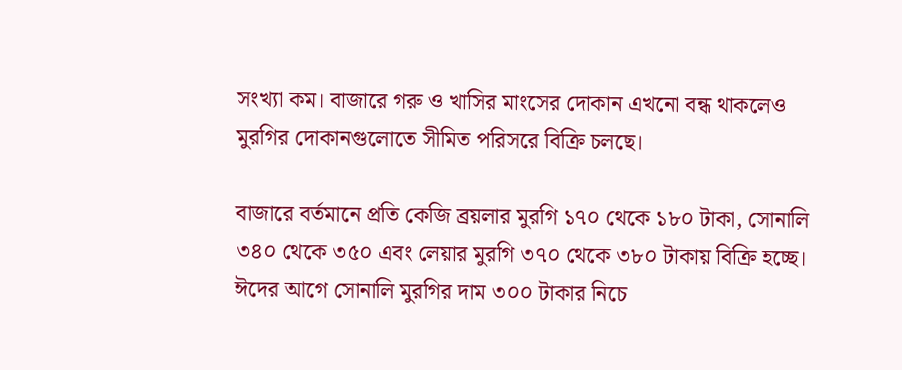সংখ্যা কম। বাজারে গরু ও খাসির মাংসের দোকান এখনো বন্ধ থাকলেও মুরগির দোকানগুলোতে সীমিত পরিসরে বিক্রি চলছে।

বাজারে বর্তমানে প্রতি কেজি ব্রয়লার মুরগি ১৭০ থেকে ১৮০ টাকা, সোনালি ৩৪০ থেকে ৩৫০ এবং লেয়ার মুরগি ৩৭০ থেকে ৩৮০ টাকায় বিক্রি হচ্ছে। ঈদের আগে সোনালি মুরগির দাম ৩০০ টাকার নিচে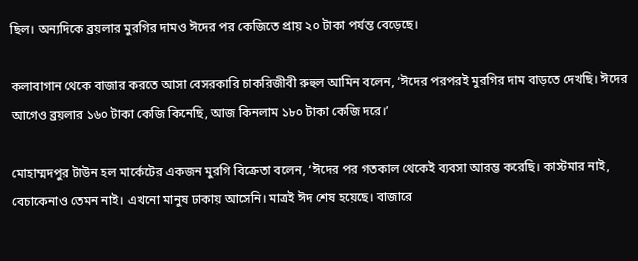ছিল। অন্যদিকে ব্রয়লার মুরগির দামও ঈদের পর কেজিতে প্রায় ২০ টাকা পর্যন্ত বেড়েছে।

কলাবাগান থেকে বাজার করতে আসা বেসরকারি চাকরিজীবী রুহুল আমিন বলেন, ‘ঈদের পরপরই মুরগির দাম বাড়তে দেখছি। ঈদের আগেও ব্রয়লার ১৬০ টাকা কেজি কিনেছি, আজ কিনলাম ১৮০ টাকা কেজি দরে।’

মোহাম্মদপুর টাউন হল মার্কেটের একজন মুরগি বিক্রেতা বলেন, ‘ঈদের পর গতকাল থেকেই ব্যবসা আরম্ভ করেছি। কাস্টমার নাই, বেচাকেনাও তেমন নাই। এখনো মানুষ ঢাকায় আসেনি। মাত্রই ঈদ শেষ হয়েছে। বাজারে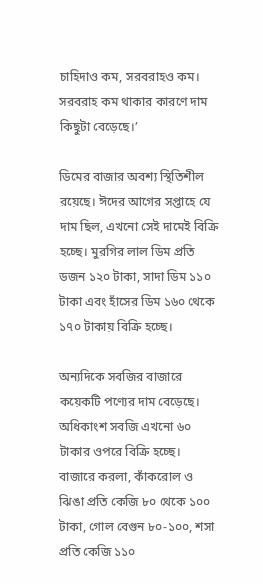চাহিদাও কম, সরবরাহও কম। সরবরাহ কম থাকার কারণে দাম কিছুটা বেড়েছে।’

ডিমের বাজার অবশ্য স্থিতিশীল রয়েছে। ঈদের আগের সপ্তাহে যে দাম ছিল, এখনো সেই দামেই বিক্রি হচ্ছে। মুরগির লাল ডিম প্রতি ডজন ১২০ টাকা, সাদা ডিম ১১০ টাকা এবং হাঁসের ডিম ১৬০ থেকে ১৭০ টাকায় বিক্রি হচ্ছে।

অন্যদিকে সবজির বাজারে কয়েকটি পণ্যের দাম বেড়েছে। অধিকাংশ সবজি এখনো ৬০ টাকার ওপরে বিক্রি হচ্ছে। বাজারে করলা, কাঁকরোল ও ঝিঙা প্রতি কেজি ৮০ থেকে ১০০ টাকা, গোল বেগুন ৮০-১০০, শসা প্রতি কেজি ১১০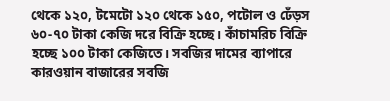থেকে ১২০, টমেটো ১২০ থেকে ১৫০, পটোল ও ঢেঁড়স ৬০-৭০ টাকা কেজি দরে বিক্রি হচ্ছে। কাঁচামরিচ বিক্রি হচ্ছে ১০০ টাকা কেজিতে। সবজির দামের ব্যাপারে কারওয়ান বাজারের সবজি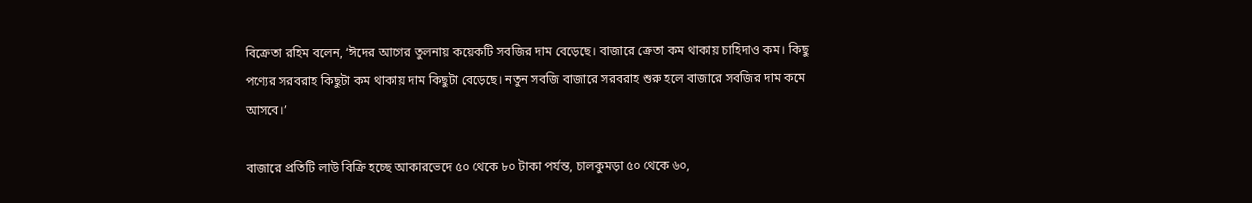বিক্রেতা রহিম বলেন, ‘ঈদের আগের তুলনায় কয়েকটি সবজির দাম বেড়েছে। বাজারে ক্রেতা কম থাকায় চাহিদাও কম। কিছু পণ্যের সরবরাহ কিছুটা কম থাকায় দাম কিছুটা বেড়েছে। নতুন সবজি বাজারে সরবরাহ শুরু হলে বাজারে সবজির দাম কমে আসবে।’

বাজারে প্রতিটি লাউ বিক্রি হচ্ছে আকারভেদে ৫০ থেকে ৮০ টাকা পর্যন্ত, চালকুমড়া ৫০ থেকে ৬০,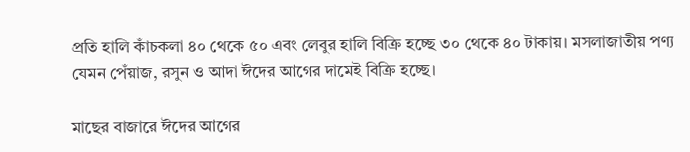প্রতি হালি কাঁচকলা ৪০ থেকে ৫০ এবং লেবুর হালি বিক্রি হচ্ছে ৩০ থেকে ৪০ টাকায়। মসলাজাতীয় পণ্য যেমন পেঁয়াজ, রসুন ও আদা ঈদের আগের দামেই বিক্রি হচ্ছে।

মাছের বাজারে ঈদের আগের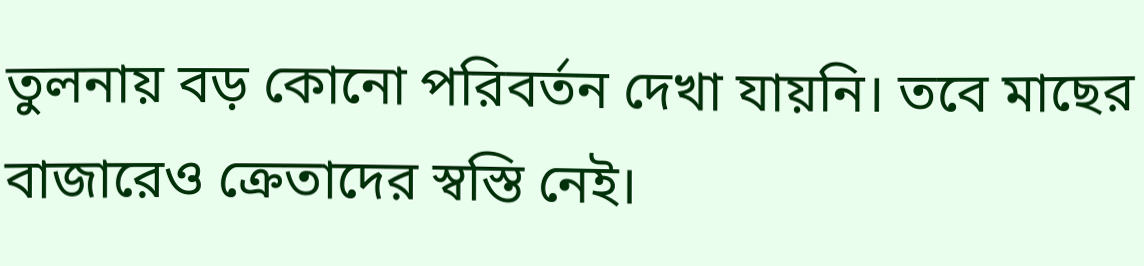তুলনায় বড় কোনো পরিবর্তন দেখা যায়নি। তবে মাছের বাজারেও ক্রেতাদের স্বস্তি নেই।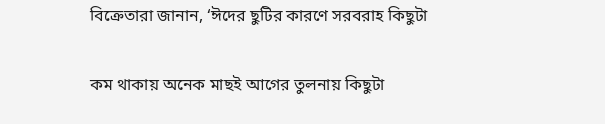বিক্রেতারা জানান, ‘ঈদের ছুটির কারণে সরবরাহ কিছুটা

কম থাকায় অনেক মাছই আগের তুলনায় কিছুটা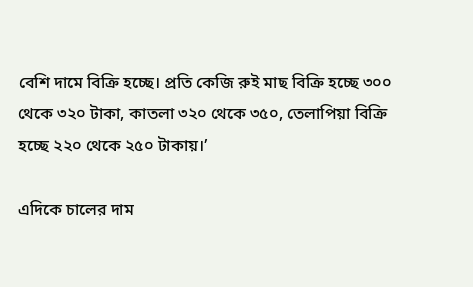বেশি দামে বিক্রি হচ্ছে। প্রতি কেজি রুই মাছ বিক্রি হচ্ছে ৩০০ থেকে ৩২০ টাকা, কাতলা ৩২০ থেকে ৩৫০, তেলাপিয়া বিক্রি হচ্ছে ২২০ থেকে ২৫০ টাকায়।’

এদিকে চালের দাম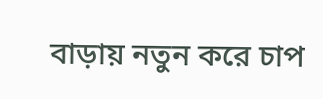বাড়ায় নতুন করে চাপ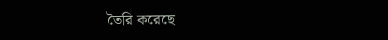তৈরি করেছে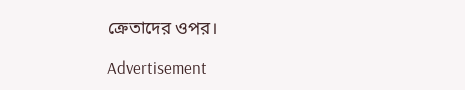ক্রেতাদের ওপর।

Advertisement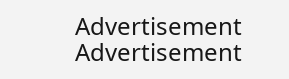Advertisement
Advertisement